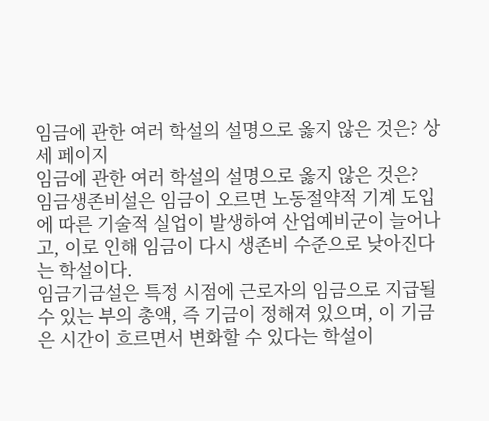임금에 관한 여러 학설의 설명으로 옳지 않은 것은? 상세 페이지
임금에 관한 여러 학설의 설명으로 옳지 않은 것은?
임금생존비설은 임금이 오르면 노동절약적 기계 도입에 따른 기술적 실업이 발생하여 산업예비군이 늘어나고, 이로 인해 임금이 다시 생존비 수준으로 낮아진다는 학설이다.
임금기금설은 특정 시점에 근로자의 임금으로 지급될 수 있는 부의 총액, 즉 기금이 정해져 있으며, 이 기금은 시간이 흐르면서 변화할 수 있다는 학설이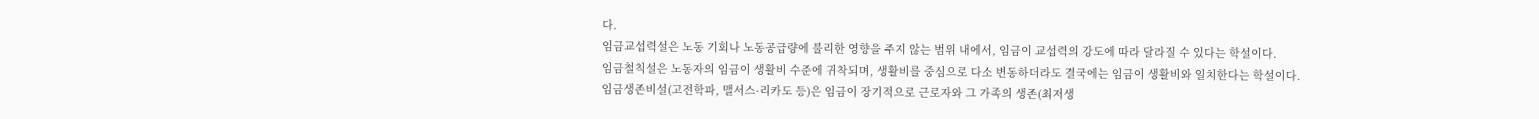다.
임금교섭력설은 노동 기회나 노동공급량에 불리한 영향을 주지 않는 범위 내에서, 임금이 교섭력의 강도에 따라 달라질 수 있다는 학설이다.
임금철칙설은 노동자의 임금이 생활비 수준에 귀착되며, 생활비를 중심으로 다소 변동하더라도 결국에는 임금이 생활비와 일치한다는 학설이다.
임금생존비설(고전학파, 맬서스·리카도 등)은 임금이 장기적으로 근로자와 그 가족의 생존(최저생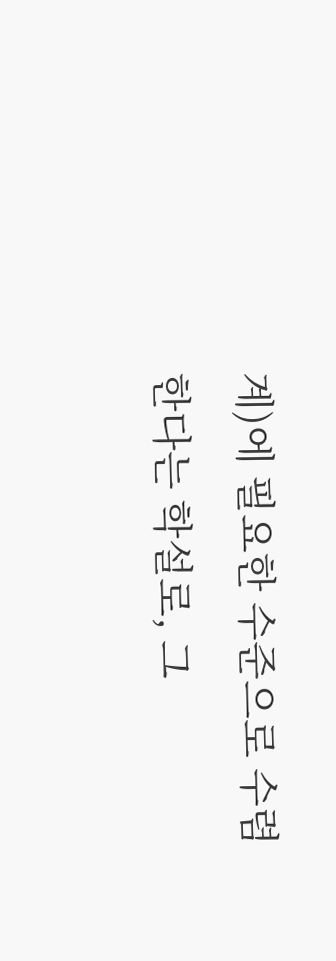계)에 필요한 수준으로 수렴한다는 학설로, 그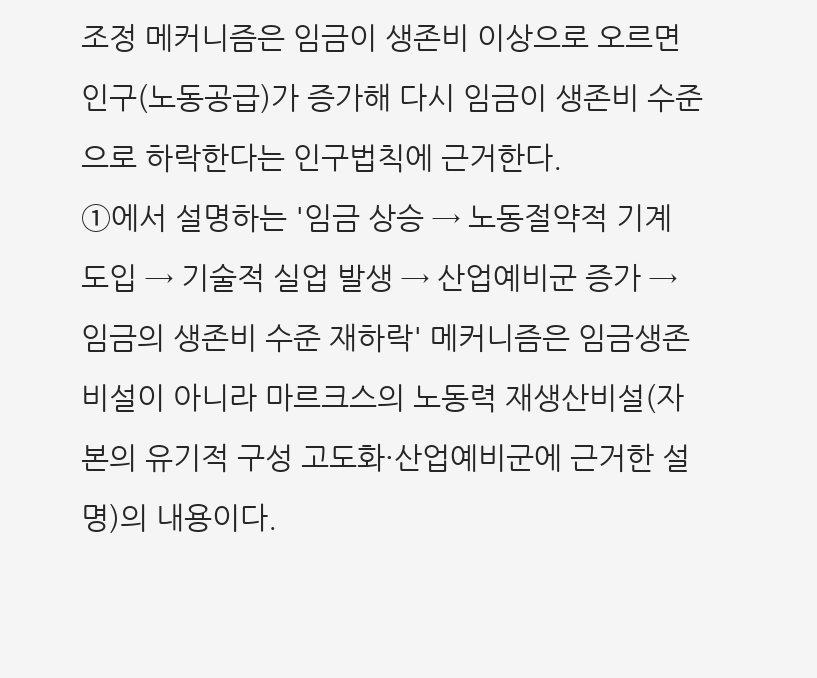조정 메커니즘은 임금이 생존비 이상으로 오르면 인구(노동공급)가 증가해 다시 임금이 생존비 수준으로 하락한다는 인구법칙에 근거한다.
①에서 설명하는 '임금 상승 → 노동절약적 기계 도입 → 기술적 실업 발생 → 산업예비군 증가 → 임금의 생존비 수준 재하락' 메커니즘은 임금생존비설이 아니라 마르크스의 노동력 재생산비설(자본의 유기적 구성 고도화·산업예비군에 근거한 설명)의 내용이다.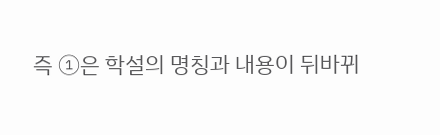즉 ①은 학설의 명칭과 내용이 뒤바뀌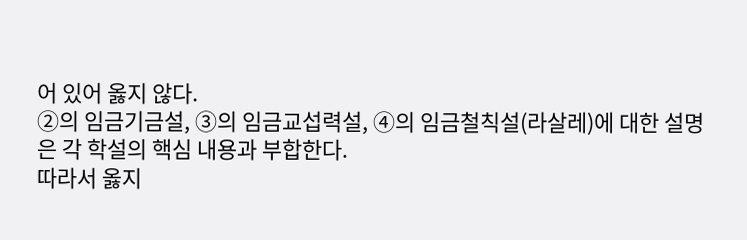어 있어 옳지 않다.
②의 임금기금설, ③의 임금교섭력설, ④의 임금철칙설(라살레)에 대한 설명은 각 학설의 핵심 내용과 부합한다.
따라서 옳지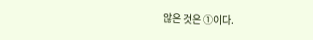않은 것은 ①이다.